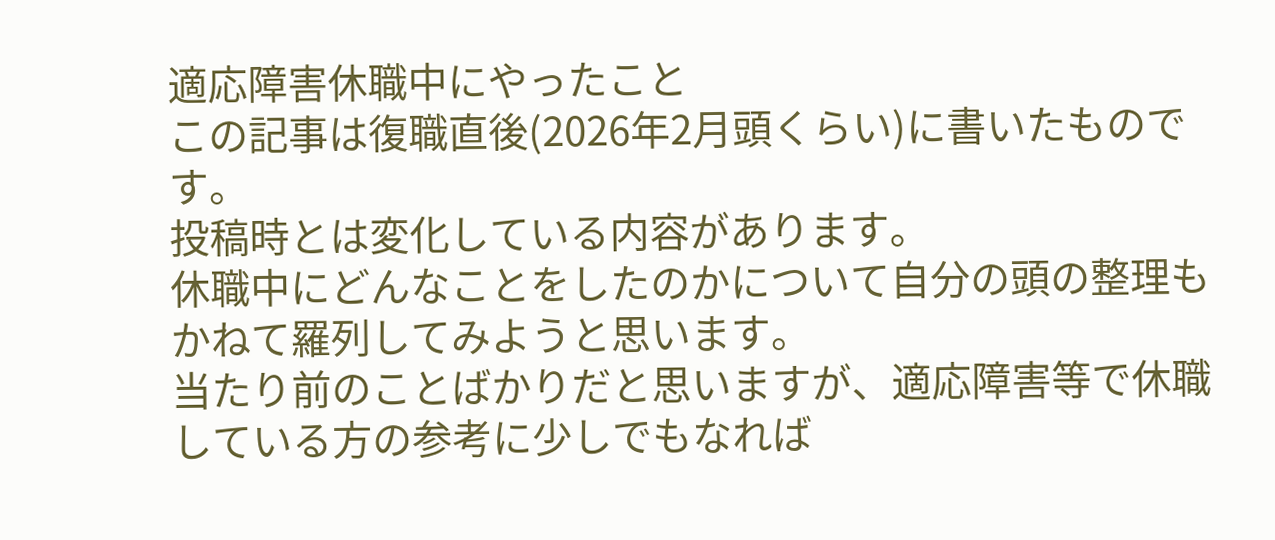適応障害休職中にやったこと
この記事は復職直後(2026年2月頭くらい)に書いたものです。
投稿時とは変化している内容があります。
休職中にどんなことをしたのかについて自分の頭の整理もかねて羅列してみようと思います。
当たり前のことばかりだと思いますが、適応障害等で休職している方の参考に少しでもなれば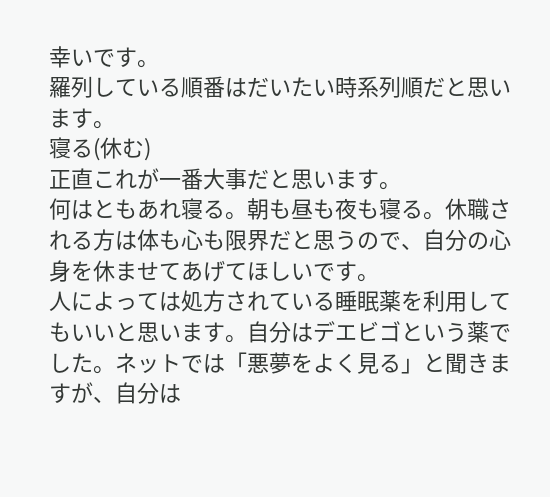幸いです。
羅列している順番はだいたい時系列順だと思います。
寝る(休む)
正直これが一番大事だと思います。
何はともあれ寝る。朝も昼も夜も寝る。休職される方は体も心も限界だと思うので、自分の心身を休ませてあげてほしいです。
人によっては処方されている睡眠薬を利用してもいいと思います。自分はデエビゴという薬でした。ネットでは「悪夢をよく見る」と聞きますが、自分は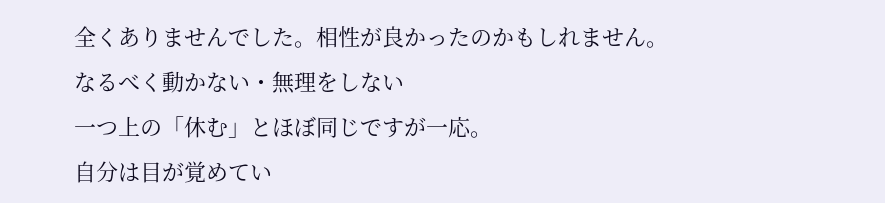全くありませんでした。相性が良かったのかもしれません。
なるべく動かない・無理をしない
一つ上の「休む」とほぼ同じですが一応。
自分は目が覚めてい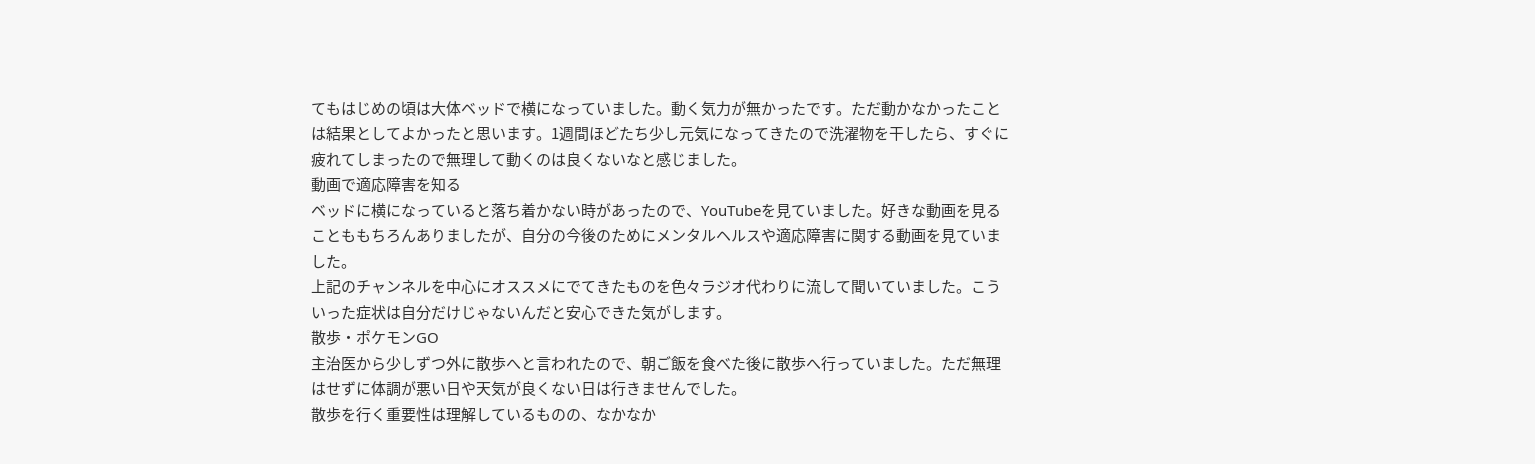てもはじめの頃は大体ベッドで横になっていました。動く気力が無かったです。ただ動かなかったことは結果としてよかったと思います。1週間ほどたち少し元気になってきたので洗濯物を干したら、すぐに疲れてしまったので無理して動くのは良くないなと感じました。
動画で適応障害を知る
ベッドに横になっていると落ち着かない時があったので、YouTubeを見ていました。好きな動画を見ることももちろんありましたが、自分の今後のためにメンタルヘルスや適応障害に関する動画を見ていました。
上記のチャンネルを中心にオススメにでてきたものを色々ラジオ代わりに流して聞いていました。こういった症状は自分だけじゃないんだと安心できた気がします。
散歩・ポケモンGO
主治医から少しずつ外に散歩へと言われたので、朝ご飯を食べた後に散歩へ行っていました。ただ無理はせずに体調が悪い日や天気が良くない日は行きませんでした。
散歩を行く重要性は理解しているものの、なかなか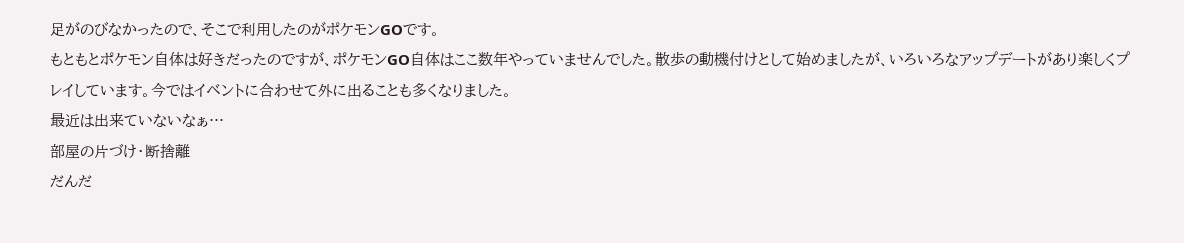足がのびなかったので、そこで利用したのがポケモンGOです。
もともとポケモン自体は好きだったのですが、ポケモンGO自体はここ数年やっていませんでした。散歩の動機付けとして始めましたが、いろいろなアップデートがあり楽しくプレイしています。今ではイベントに合わせて外に出ることも多くなりました。
最近は出来ていないなぁ…
部屋の片づけ・断捨離
だんだ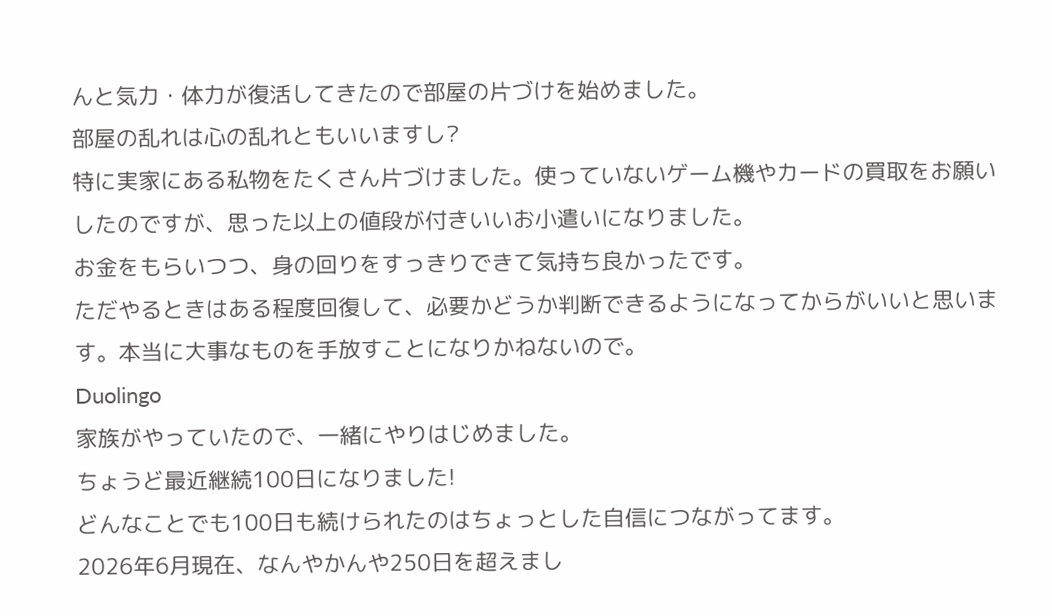んと気力・体力が復活してきたので部屋の片づけを始めました。
部屋の乱れは心の乱れともいいますし?
特に実家にある私物をたくさん片づけました。使っていないゲーム機やカードの買取をお願いしたのですが、思った以上の値段が付きいいお小遣いになりました。
お金をもらいつつ、身の回りをすっきりできて気持ち良かったです。
ただやるときはある程度回復して、必要かどうか判断できるようになってからがいいと思います。本当に大事なものを手放すことになりかねないので。
Duolingo
家族がやっていたので、一緒にやりはじめました。
ちょうど最近継続100日になりました!
どんなことでも100日も続けられたのはちょっとした自信につながってます。
2026年6月現在、なんやかんや250日を超えまし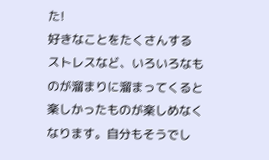た!
好きなことをたくさんする
ストレスなど、いろいろなものが溜まりに溜まってくると楽しかったものが楽しめなくなります。自分もそうでし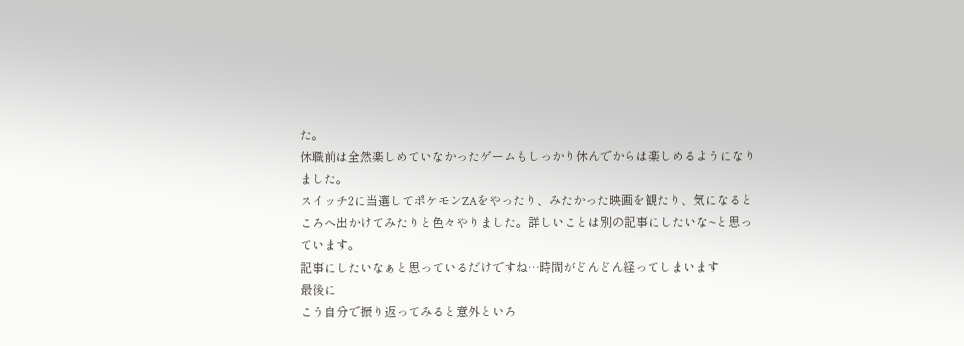た。
休職前は全然楽しめていなかったゲームもしっかり休んでからは楽しめるようになりました。
スイッチ2に当選してポケモンZAをやったり、みたかった映画を観たり、気になるところへ出かけてみたりと色々やりました。詳しいことは別の記事にしたいな~と思っています。
記事にしたいなぁと思っているだけですね…時間がどんどん経ってしまいます
最後に
こう自分で振り返ってみると意外といろ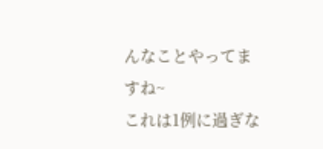んなことやってますね~
これは1例に過ぎな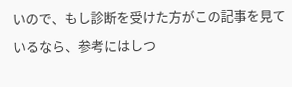いので、もし診断を受けた方がこの記事を見ているなら、参考にはしつ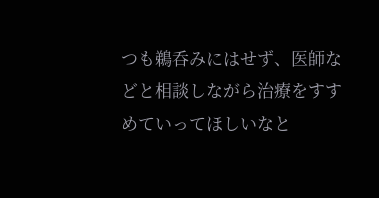つも鵜呑みにはせず、医師などと相談しながら治療をすすめていってほしいなと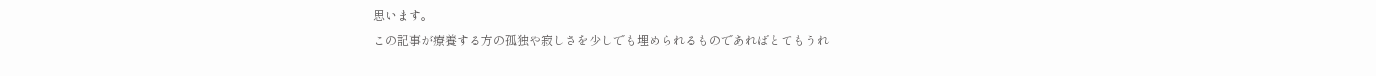思います。
この記事が療養する方の孤独や寂しさを少しでも埋められるものであればとてもうれ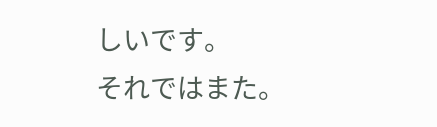しいです。
それではまた。